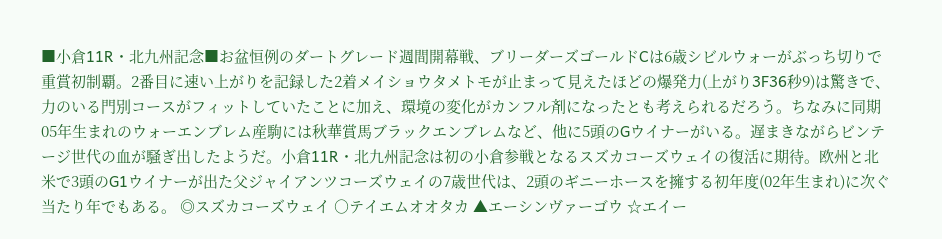■小倉11R・北九州記念■お盆恒例のダートグレード週間開幕戦、ブリーダーズゴールドCは6歳シビルウォーがぶっち切りで重賞初制覇。2番目に速い上がりを記録した2着メイショウタメトモが止まって見えたほどの爆発力(上がり3F36秒9)は驚きで、力のいる門別コースがフィットしていたことに加え、環境の変化がカンフル剤になったとも考えられるだろう。ちなみに同期05年生まれのウォーエンブレム産駒には秋華賞馬ブラックエンブレムなど、他に5頭のGウイナーがいる。遅まきながらビンテージ世代の血が騒ぎ出したようだ。小倉11R・北九州記念は初の小倉参戦となるスズカコーズウェイの復活に期待。欧州と北米で3頭のG1ウイナーが出た父ジャイアンツコーズウェイの7歳世代は、2頭のギニーホースを擁する初年度(02年生まれ)に次ぐ当たり年でもある。 ◎スズカコーズウェイ ○テイエムオオタカ ▲エーシンヴァーゴウ ☆エイー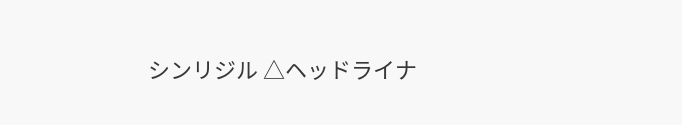シンリジル △ヘッドライナ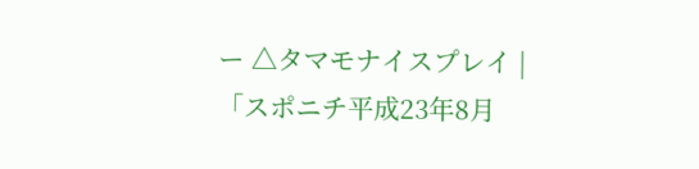ー △タマモナイスプレイ |
「スポニチ平成23年8月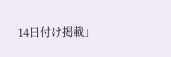14日付け掲載」